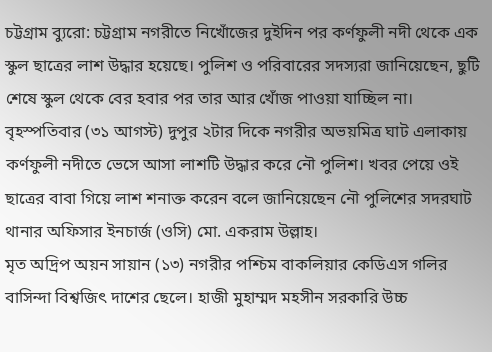চট্টগ্রাম ব্যুরো: চট্টগ্রাম নগরীতে নিখোঁজের দুইদিন পর কর্ণফুলী নদী থেকে এক স্কুল ছাত্রের লাশ উদ্ধার হয়েছে। পুলিশ ও পরিবারের সদস্যরা জানিয়েছেন, ছুটি শেষে স্কুল থেকে বের হবার পর তার আর খোঁজ পাওয়া যাচ্ছিল না।
বৃহস্পতিবার (৩১ আগস্ট) দুপুর ২টার দিকে নগরীর অভয়মিত্র ঘাট এলাকায় কর্ণফুলী নদীতে ভেসে আসা লাশটি উদ্ধার করে নৌ পুলিশ। খবর পেয়ে ওই ছাত্রের বাবা গিয়ে লাশ শনাক্ত করেন বলে জানিয়েছেন নৌ পুলিশের সদরঘাট থানার অফিসার ইনচার্জ (ওসি) মো. একরাম উল্লাহ।
মৃত অদ্রিপ অয়ন সায়ান (১৩) নগরীর পশ্চিম বাকলিয়ার কেডিএস গলির বাসিন্দা বিশ্বজিৎ দাশের ছেলে। হাজী মুহাম্মদ মহসীন সরকারি উচ্চ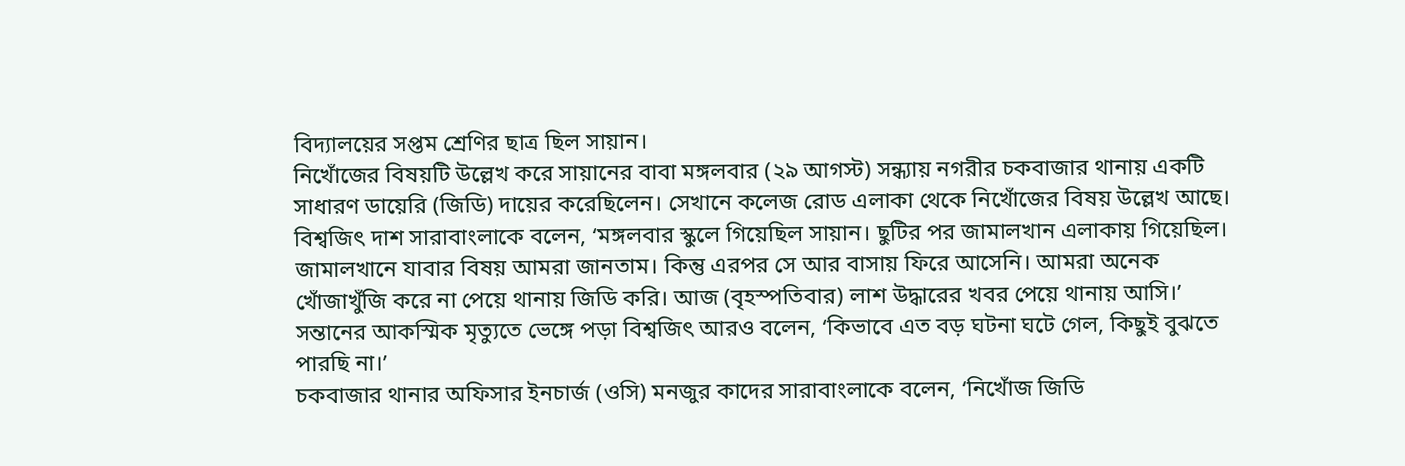বিদ্যালয়ের সপ্তম শ্রেণির ছাত্র ছিল সায়ান।
নিখোঁজের বিষয়টি উল্লেখ করে সায়ানের বাবা মঙ্গলবার (২৯ আগস্ট) সন্ধ্যায় নগরীর চকবাজার থানায় একটি সাধারণ ডায়েরি (জিডি) দায়ের করেছিলেন। সেখানে কলেজ রোড এলাকা থেকে নিখোঁজের বিষয় উল্লেখ আছে।
বিশ্বজিৎ দাশ সারাবাংলাকে বলেন, ‘মঙ্গলবার স্কুলে গিয়েছিল সায়ান। ছুটির পর জামালখান এলাকায় গিয়েছিল। জামালখানে যাবার বিষয় আমরা জানতাম। কিন্তু এরপর সে আর বাসায় ফিরে আসেনি। আমরা অনেক খোঁজাখুঁজি করে না পেয়ে থানায় জিডি করি। আজ (বৃহস্পতিবার) লাশ উদ্ধারের খবর পেয়ে থানায় আসি।’
সন্তানের আকস্মিক মৃত্যুতে ভেঙ্গে পড়া বিশ্বজিৎ আরও বলেন, ‘কিভাবে এত বড় ঘটনা ঘটে গেল, কিছুই বুঝতে পারছি না।’
চকবাজার থানার অফিসার ইনচার্জ (ওসি) মনজুর কাদের সারাবাংলাকে বলেন, ‘নিখোঁজ জিডি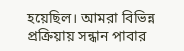হয়েছিল। আমরা বিভিন্ন প্রক্রিয়ায় সন্ধান পাবার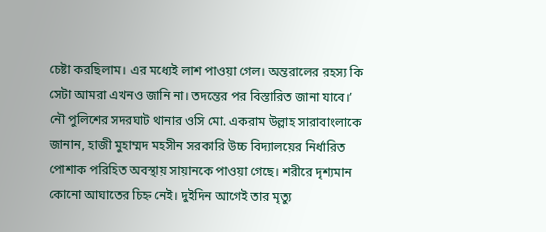চেষ্টা করছিলাম। এর মধ্যেই লাশ পাওয়া গেল। অন্তরালের রহস্য কি সেটা আমরা এখনও জানি না। তদন্তের পর বিস্তারিত জানা যাবে।’
নৌ পুলিশের সদরঘাট থানার ওসি মো. একরাম উল্লাহ সারাবাংলাকে জানান, হাজী মুহাম্মদ মহসীন সরকারি উচ্চ বিদ্যালয়ের নির্ধারিত পোশাক পরিহিত অবস্থায় সায়ানকে পাওয়া গেছে। শরীরে দৃশ্যমান কোনো আঘাতের চিহ্ন নেই। দুইদিন আগেই তার মৃত্যু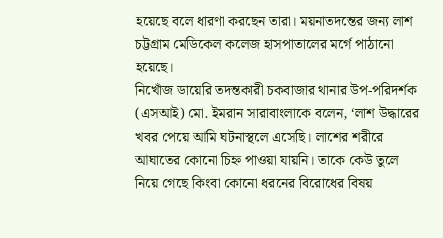হয়েছে বলে ধারণা করছেন তারা। ময়নাতদন্তের জন্য লাশ চট্টগ্রাম মেডিকেল কলেজ হাসপাতালের মর্গে পাঠানো হয়েছে।
নিখোঁজ ডায়েরি তদন্তকারী চকবাজার থানার উপ-পরিদর্শক (এসআই) মো. ইমরান সারাবাংলাকে বলেন, ‘লাশ উদ্ধারের খবর পেয়ে আমি ঘটনাস্থলে এসেছি। লাশের শরীরে আঘাতের কোনো চিহ্ন পাওয়া যায়নি। তাকে কেউ তুলে নিয়ে গেছে কিংবা কোনো ধরনের বিরোধের বিষয়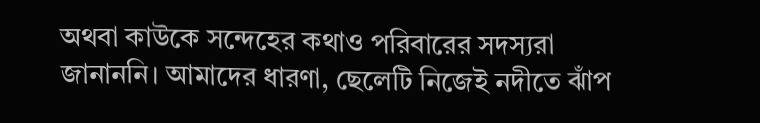অথবা কাউকে সন্দেহের কথাও পরিবারের সদস্যরা জানাননি। আমাদের ধারণা, ছেলেটি নিজেই নদীতে ঝাঁপ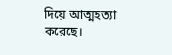দিয়ে আত্মহত্যা করেছে।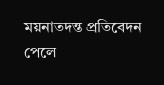ময়নাতদন্ত প্রতিবেদন পেলে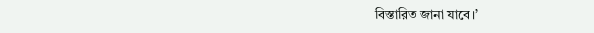বিস্তারিত জানা যাবে।’